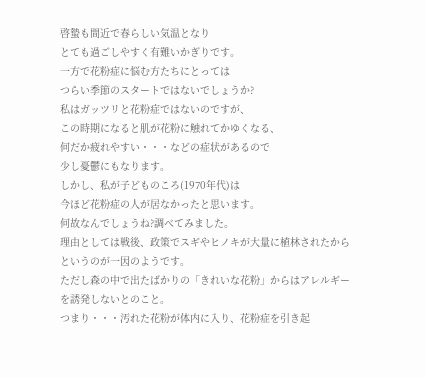啓蟄も間近で春らしい気温となり
とても過ごしやすく有難いかぎりです。
一方で花粉症に悩む方たちにとっては
つらい季節のスタートではないでしょうか?
私はガッツリと花粉症ではないのですが、
この時期になると肌が花粉に触れてかゆくなる、
何だか疲れやすい・・・などの症状があるので
少し憂鬱にもなります。
しかし、私が子どものころ(1970年代)は
今ほど花粉症の人が居なかったと思います。
何故なんでしょうね?調べてみました。
理由としては戦後、政策でスギやヒノキが大量に植林されたからというのが一因のようです。
ただし森の中で出たばかりの「きれいな花粉」からはアレルギーを誘発しないとのこと。
つまり・・・汚れた花粉が体内に入り、花粉症を引き起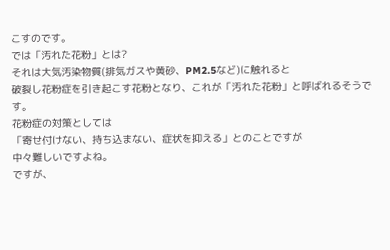こすのです。
では「汚れた花粉」とは?
それは大気汚染物質(排気ガスや黄砂、PM2.5など)に触れると
破裂し花粉症を引き起こす花粉となり、これが「汚れた花粉」と呼ばれるそうです。
花粉症の対策としては
「寄せ付けない、持ち込まない、症状を抑える」とのことですが
中々難しいですよね。
ですが、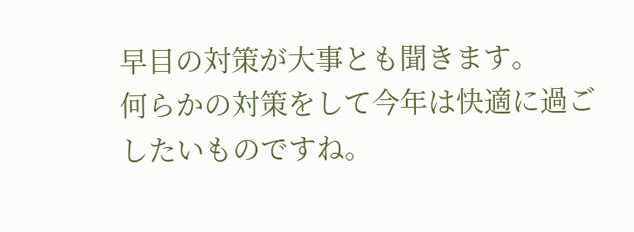早目の対策が大事とも聞きます。
何らかの対策をして今年は快適に過ごしたいものですね。